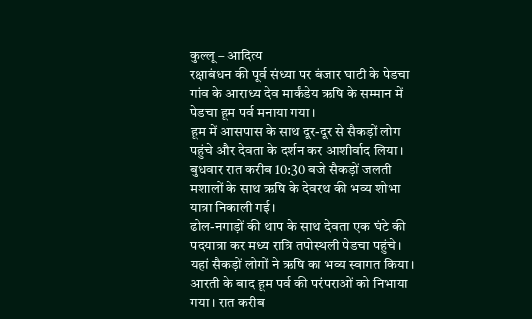कुल्लू – आदित्य
रक्षाबंधन की पूर्व संध्या पर बंजार घाटी के पेडचा गांव के आराध्य देव मार्कंडेय ऋषि के सम्मान में पेडचा हूम पर्व मनाया गया।
हूम में आसपास के साथ दूर-दूर से सैकड़ों लोग पहुंचे और देवता के दर्शन कर आशीर्वाद लिया। बुधवार रात करीब 10:30 बजे सैकड़ों जलती मशालों के साथ ऋषि के देवरथ की भव्य शोभा यात्रा निकाली गई।
ढोल-नगाड़ों की थाप के साथ देवता एक घंटे की पदयात्रा कर मध्य रात्रि तपोस्थली पेडचा पहुंचे। यहां सैकड़ों लोगों ने ऋषि का भव्य स्वागत किया।
आरती के बाद हूम पर्व की परंपराओं को निभाया गया। रात करीब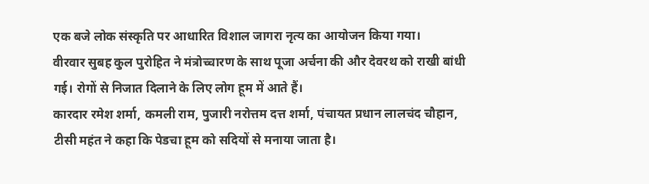एक बजे लोक संस्कृति पर आधारित विशाल जागरा नृत्य का आयोजन किया गया।
वीरवार सुबह कुल पुरोहित ने मंत्रोच्चारण के साथ पूजा अर्चना की और देवरथ को राखी बांधी गई। रोगों से निजात दिलाने के लिए लोग हूम में आते हैं।
कारदार रमेश शर्मा, कमली राम, पुजारी नरोत्तम दत्त शर्मा, पंचायत प्रधान लालचंद चौहान, टीसी महंत ने कहा कि पेडचा हूम को सदियों से मनाया जाता है।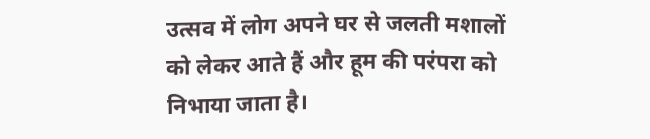उत्सव में लोग अपने घर से जलती मशालों को लेकर आते हैं और हूम की परंपरा को निभाया जाता है।